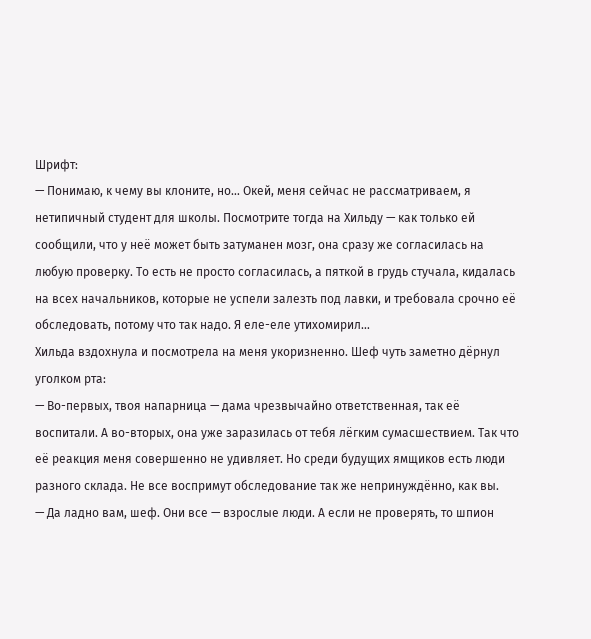Шрифт:
— Понимаю, к чему вы клоните, но… Окей, меня сейчас не рассматриваем, я нетипичный студент для школы. Посмотрите тогда на Хильду — как только ей сообщили, что у неё может быть затуманен мозг, она сразу же согласилась на любую проверку. То есть не просто согласилась, а пяткой в грудь стучала, кидалась на всех начальников, которые не успели залезть под лавки, и требовала срочно её обследовать, потому что так надо. Я еле-еле утихомирил…
Хильда вздохнула и посмотрела на меня укоризненно. Шеф чуть заметно дёрнул уголком рта:
— Во-первых, твоя напарница — дама чрезвычайно ответственная, так её воспитали. А во-вторых, она уже заразилась от тебя лёгким сумасшествием. Так что её реакция меня совершенно не удивляет. Но среди будущих ямщиков есть люди разного склада. Не все воспримут обследование так же непринуждённо, как вы.
— Да ладно вам, шеф. Они все — взрослые люди. А если не проверять, то шпион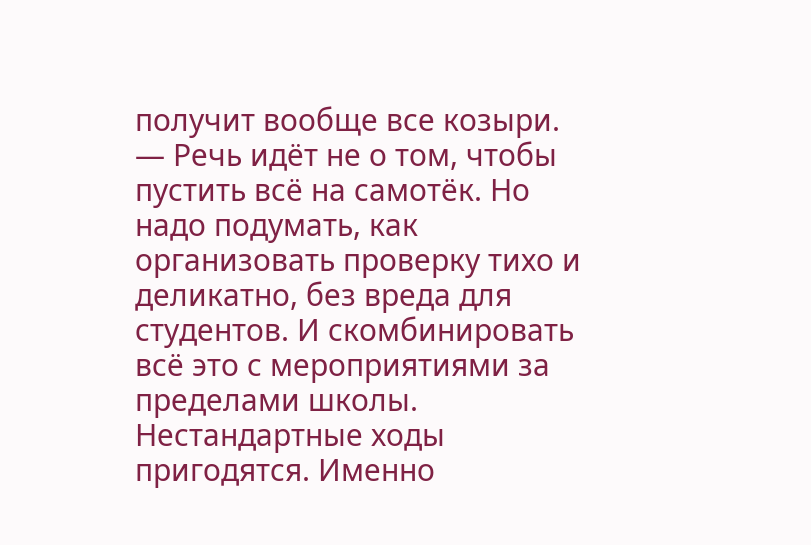получит вообще все козыри.
— Речь идёт не о том, чтобы пустить всё на самотёк. Но надо подумать, как организовать проверку тихо и деликатно, без вреда для студентов. И скомбинировать всё это с мероприятиями за пределами школы. Нестандартные ходы пригодятся. Именно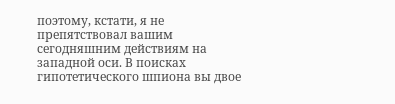поэтому, кстати, я не препятствовал вашим сегодняшним действиям на западной оси. В поисках гипотетического шпиона вы двое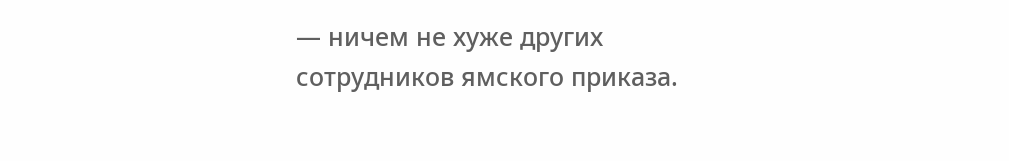— ничем не хуже других сотрудников ямского приказа.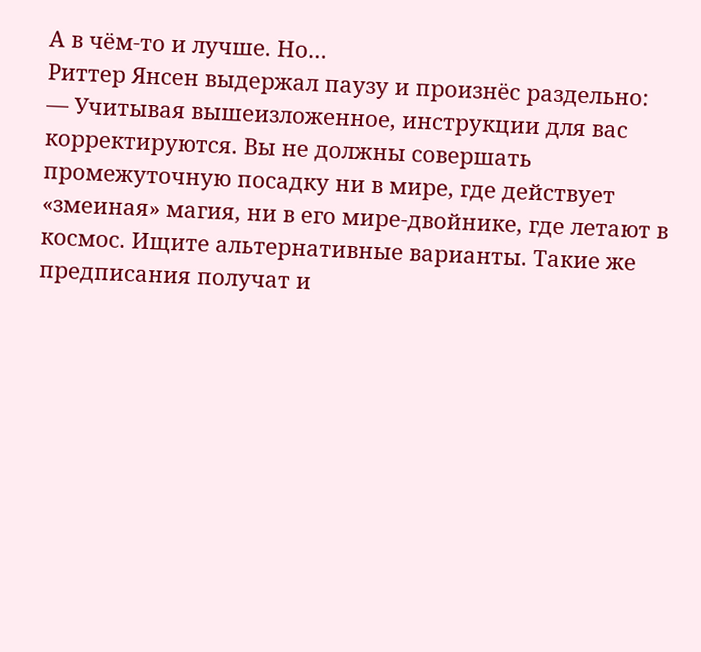А в чём-то и лучше. Но…
Риттер Янсен выдержал паузу и произнёс раздельно:
— Учитывая вышеизложенное, инструкции для вас корректируются. Вы не должны совершать промежуточную посадку ни в мире, где действует «змеиная» магия, ни в его мире-двойнике, где летают в космос. Ищите альтернативные варианты. Такие же предписания получат и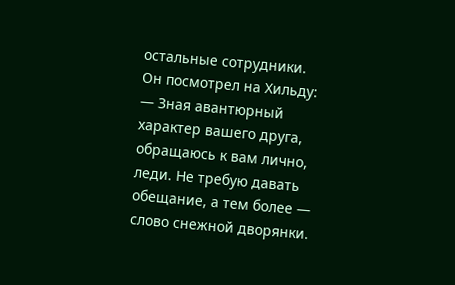остальные сотрудники.
Он посмотрел на Хильду:
— Зная авантюрный характер вашего друга, обращаюсь к вам лично, леди. Не требую давать обещание, а тем более — слово снежной дворянки.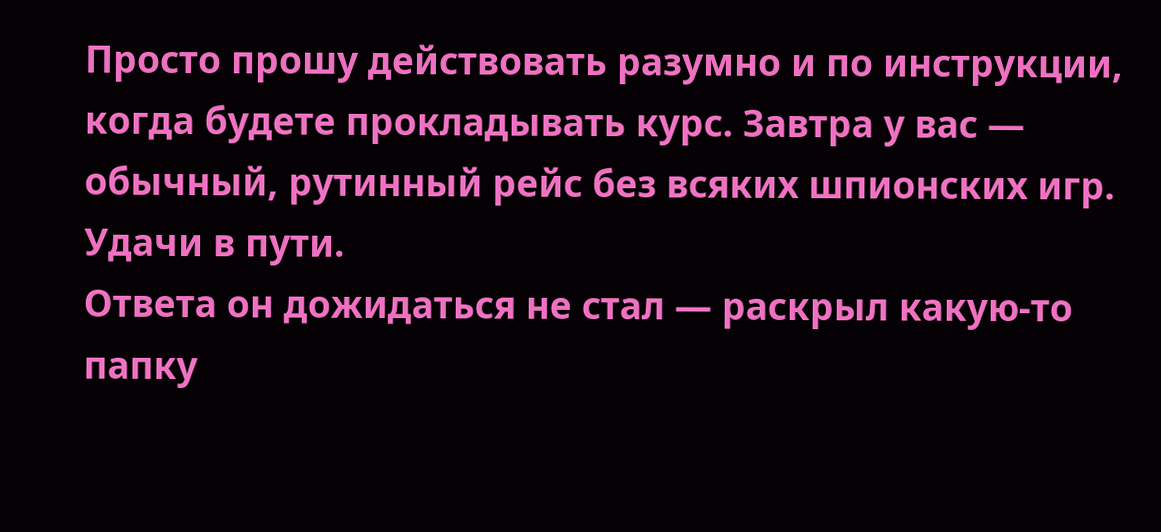Просто прошу действовать разумно и по инструкции, когда будете прокладывать курс. Завтра у вас — обычный, рутинный рейс без всяких шпионских игр. Удачи в пути.
Ответа он дожидаться не стал — раскрыл какую-то папку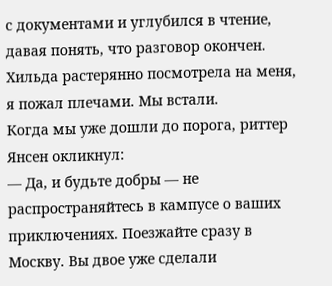с документами и углубился в чтение, давая понять, что разговор окончен. Хильда растерянно посмотрела на меня, я пожал плечами. Мы встали.
Когда мы уже дошли до порога, риттер Янсен окликнул:
— Да, и будьте добры — не распространяйтесь в кампусе о ваших приключениях. Поезжайте сразу в Москву. Вы двое уже сделали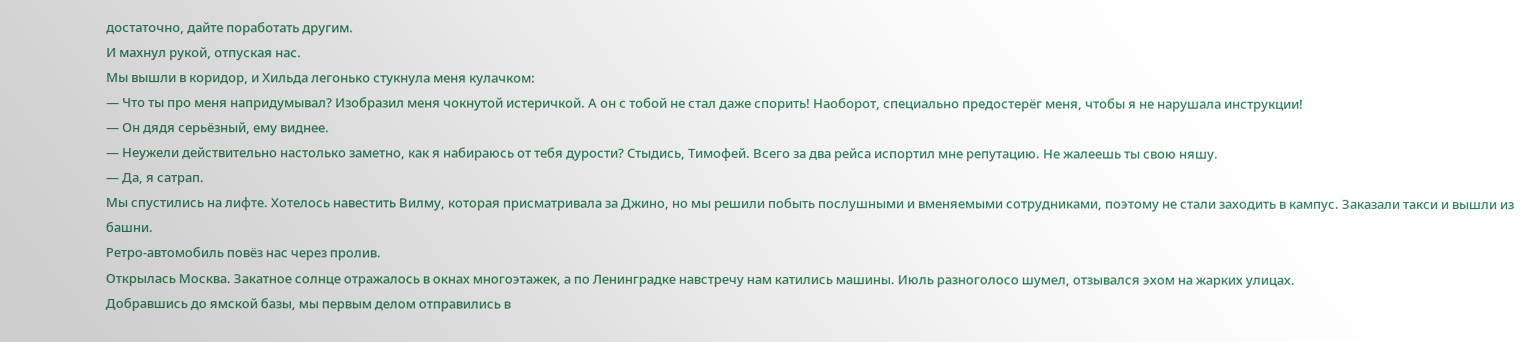достаточно, дайте поработать другим.
И махнул рукой, отпуская нас.
Мы вышли в коридор, и Хильда легонько стукнула меня кулачком:
— Что ты про меня напридумывал? Изобразил меня чокнутой истеричкой. А он с тобой не стал даже спорить! Наоборот, специально предостерёг меня, чтобы я не нарушала инструкции!
— Он дядя серьёзный, ему виднее.
— Неужели действительно настолько заметно, как я набираюсь от тебя дурости? Стыдись, Тимофей. Всего за два рейса испортил мне репутацию. Не жалеешь ты свою няшу.
— Да, я сатрап.
Мы спустились на лифте. Хотелось навестить Вилму, которая присматривала за Джино, но мы решили побыть послушными и вменяемыми сотрудниками, поэтому не стали заходить в кампус. Заказали такси и вышли из башни.
Ретро-автомобиль повёз нас через пролив.
Открылась Москва. Закатное солнце отражалось в окнах многоэтажек, а по Ленинградке навстречу нам катились машины. Июль разноголосо шумел, отзывался эхом на жарких улицах.
Добравшись до ямской базы, мы первым делом отправились в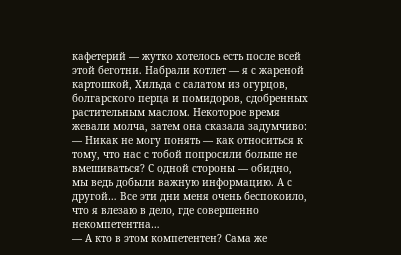кафетерий — жутко хотелось есть после всей этой беготни. Набрали котлет — я с жареной картошкой, Хильда с салатом из огурцов, болгарского перца и помидоров, сдобренных растительным маслом. Некоторое время жевали молча, затем она сказала задумчиво:
— Никак не могу понять — как относиться к тому, что нас с тобой попросили больше не вмешиваться? С одной стороны — обидно, мы ведь добыли важную информацию. А с другой… Все эти дни меня очень беспокоило, что я влезаю в дело, где совершенно некомпетентна…
— А кто в этом компетентен? Сама же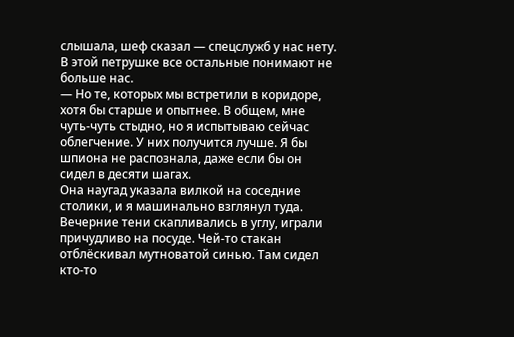слышала, шеф сказал — спецслужб у нас нету. В этой петрушке все остальные понимают не больше нас.
— Но те, которых мы встретили в коридоре, хотя бы старше и опытнее. В общем, мне чуть-чуть стыдно, но я испытываю сейчас облегчение. У них получится лучше. Я бы шпиона не распознала, даже если бы он сидел в десяти шагах.
Она наугад указала вилкой на соседние столики, и я машинально взглянул туда. Вечерние тени скапливались в углу, играли причудливо на посуде. Чей-то стакан отблёскивал мутноватой синью. Там сидел кто-то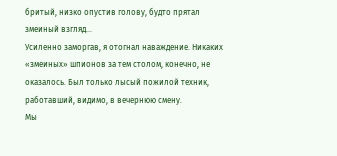бритый, низко опустив голову, будто прятал змеиный взгляд…
Усиленно заморгав, я отогнал наваждение. Никаких «змеиных» шпионов за тем столом, конечно, не оказалось. Был только лысый пожилой техник, работавший, видимо, в вечернюю смену.
Мы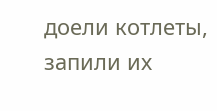доели котлеты, запили их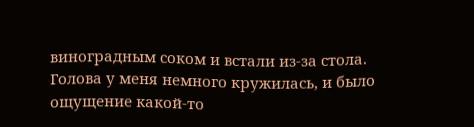виноградным соком и встали из-за стола. Голова у меня немного кружилась, и было ощущение какой-то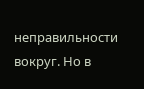неправильности вокруг. Но в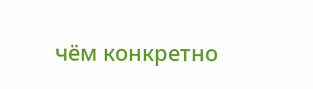чём конкретно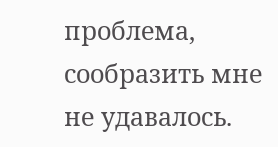проблема, сообразить мне не удавалось.